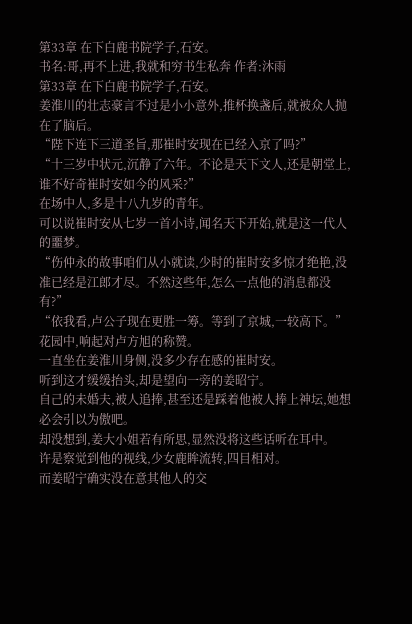第33章 在下白鹿书院学子,石安。
书名:哥,再不上进,我就和穷书生私奔 作者:沐雨
第33章 在下白鹿书院学子,石安。
姜淮川的壮志豪言不过是小小意外,推杯换盏后,就被众人抛在了脑后。
“陛下连下三道圣旨,那崔时安现在已经入京了吗?”
“十三岁中状元,沉静了六年。不论是天下文人,还是朝堂上,谁不好奇崔时安如今的风采?”
在场中人,多是十八九岁的青年。
可以说崔时安从七岁一首小诗,闻名天下开始,就是这一代人的噩梦。
“伤仲永的故事咱们从小就读,少时的崔时安多惊才绝艳,没准已经是江郎才尽。不然这些年,怎么一点他的消息都没有?”
“依我看,卢公子现在更胜一筹。等到了京城,一较高下。”
花园中,响起对卢方旭的称赞。
一直坐在姜淮川身侧,没多少存在感的崔时安。
听到这才缓缓抬头,却是望向一旁的姜昭宁。
自己的未婚夫,被人追捧,甚至还是踩着他被人捧上神坛,她想必会引以为傲吧。
却没想到,姜大小姐若有所思,显然没将这些话听在耳中。
许是察觉到他的视线,少女鹿眸流转,四目相对。
而姜昭宁确实没在意其他人的交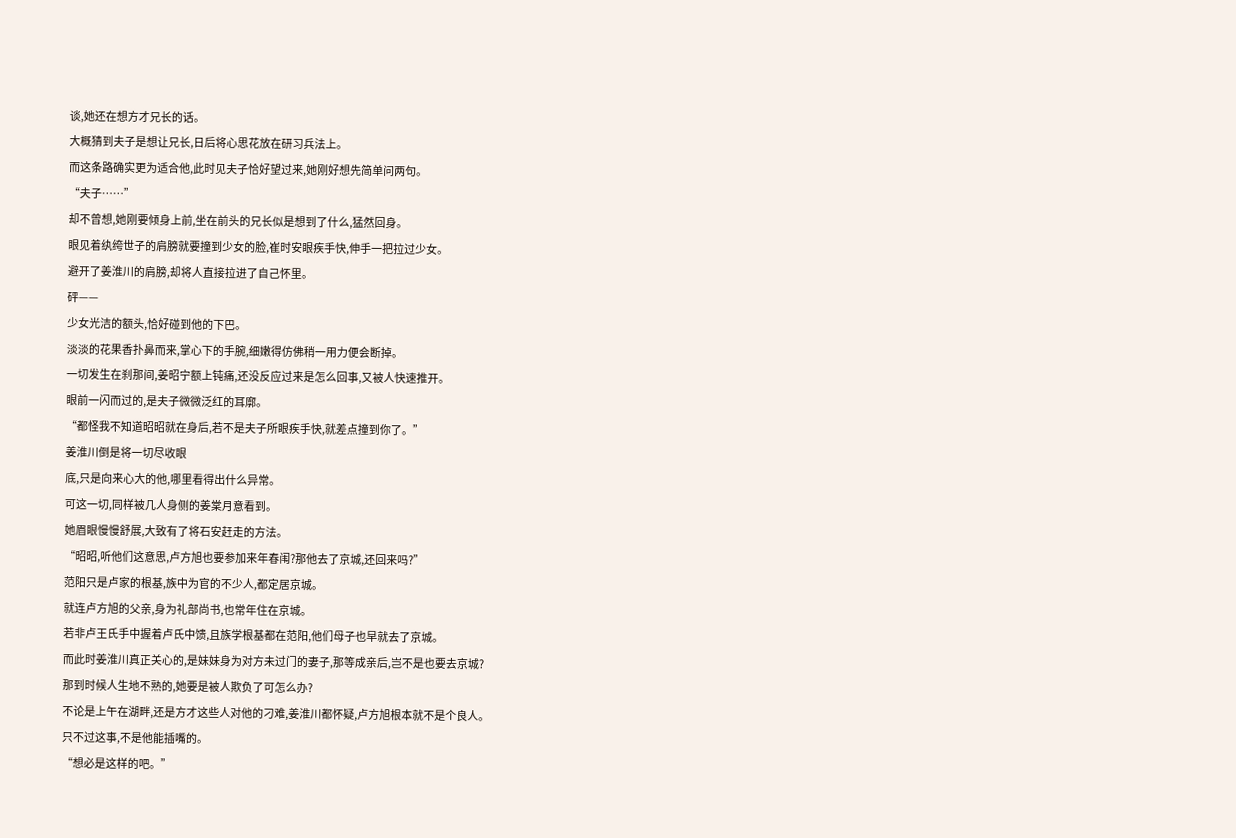谈,她还在想方才兄长的话。
大概猜到夫子是想让兄长,日后将心思花放在研习兵法上。
而这条路确实更为适合他,此时见夫子恰好望过来,她刚好想先简单问两句。
“夫子……”
却不曾想,她刚要倾身上前,坐在前头的兄长似是想到了什么,猛然回身。
眼见着纨绔世子的肩膀就要撞到少女的脸,崔时安眼疾手快,伸手一把拉过少女。
避开了姜淮川的肩膀,却将人直接拉进了自己怀里。
砰——
少女光洁的额头,恰好碰到他的下巴。
淡淡的花果香扑鼻而来,掌心下的手腕,细嫩得仿佛稍一用力便会断掉。
一切发生在刹那间,姜昭宁额上钝痛,还没反应过来是怎么回事,又被人快速推开。
眼前一闪而过的,是夫子微微泛红的耳廓。
“都怪我不知道昭昭就在身后,若不是夫子所眼疾手快,就差点撞到你了。”
姜淮川倒是将一切尽收眼
底,只是向来心大的他,哪里看得出什么异常。
可这一切,同样被几人身侧的姜棠月意看到。
她眉眼慢慢舒展,大致有了将石安赶走的方法。
“昭昭,听他们这意思,卢方旭也要参加来年春闱?那他去了京城,还回来吗?”
范阳只是卢家的根基,族中为官的不少人,都定居京城。
就连卢方旭的父亲,身为礼部尚书,也常年住在京城。
若非卢王氏手中握着卢氏中馈,且族学根基都在范阳,他们母子也早就去了京城。
而此时姜淮川真正关心的,是妹妹身为对方未过门的妻子,那等成亲后,岂不是也要去京城?
那到时候人生地不熟的,她要是被人欺负了可怎么办?
不论是上午在湖畔,还是方才这些人对他的刁难,姜淮川都怀疑,卢方旭根本就不是个良人。
只不过这事,不是他能插嘴的。
“想必是这样的吧。”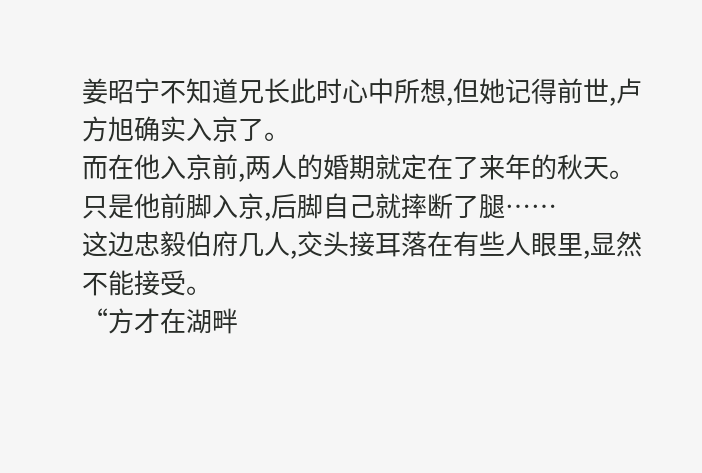姜昭宁不知道兄长此时心中所想,但她记得前世,卢方旭确实入京了。
而在他入京前,两人的婚期就定在了来年的秋天。
只是他前脚入京,后脚自己就摔断了腿……
这边忠毅伯府几人,交头接耳落在有些人眼里,显然不能接受。
“方才在湖畔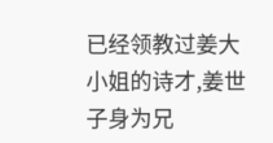已经领教过姜大小姐的诗才,姜世子身为兄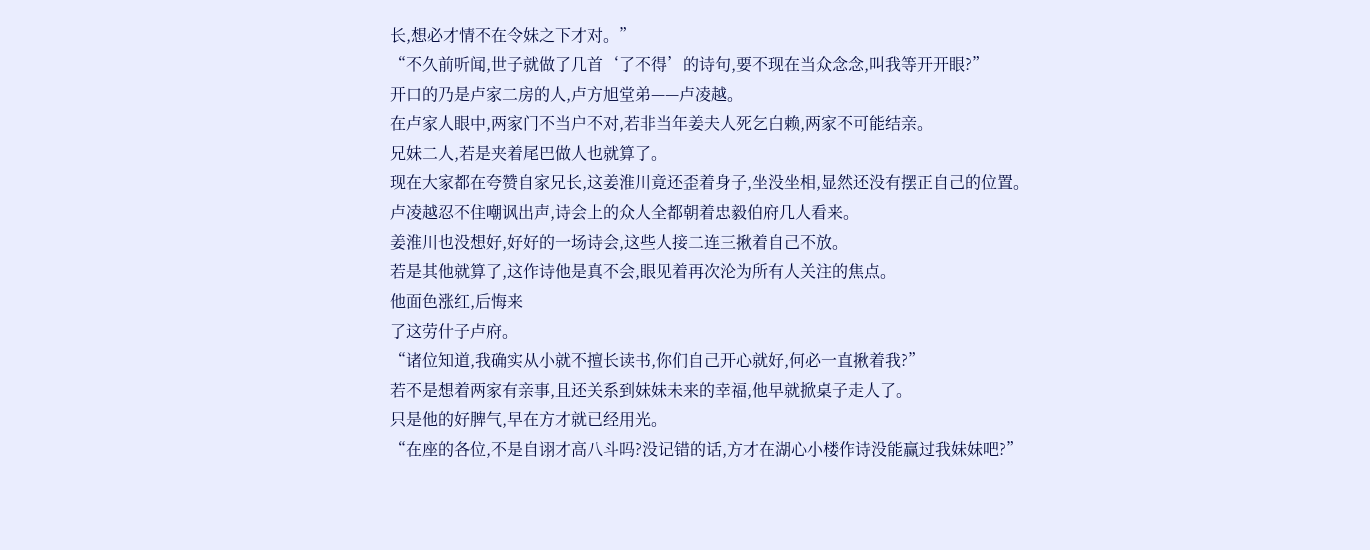长,想必才情不在令妹之下才对。”
“不久前听闻,世子就做了几首‘了不得’的诗句,要不现在当众念念,叫我等开开眼?”
开口的乃是卢家二房的人,卢方旭堂弟——卢凌越。
在卢家人眼中,两家门不当户不对,若非当年姜夫人死乞白赖,两家不可能结亲。
兄妹二人,若是夹着尾巴做人也就算了。
现在大家都在夸赞自家兄长,这姜淮川竟还歪着身子,坐没坐相,显然还没有摆正自己的位置。
卢凌越忍不住嘲讽出声,诗会上的众人全都朝着忠毅伯府几人看来。
姜淮川也没想好,好好的一场诗会,这些人接二连三揪着自己不放。
若是其他就算了,这作诗他是真不会,眼见着再次沦为所有人关注的焦点。
他面色涨红,后悔来
了这劳什子卢府。
“诸位知道,我确实从小就不擅长读书,你们自己开心就好,何必一直揪着我?”
若不是想着两家有亲事,且还关系到妹妹未来的幸福,他早就掀桌子走人了。
只是他的好脾气,早在方才就已经用光。
“在座的各位,不是自诩才高八斗吗?没记错的话,方才在湖心小楼作诗没能赢过我妹妹吧?”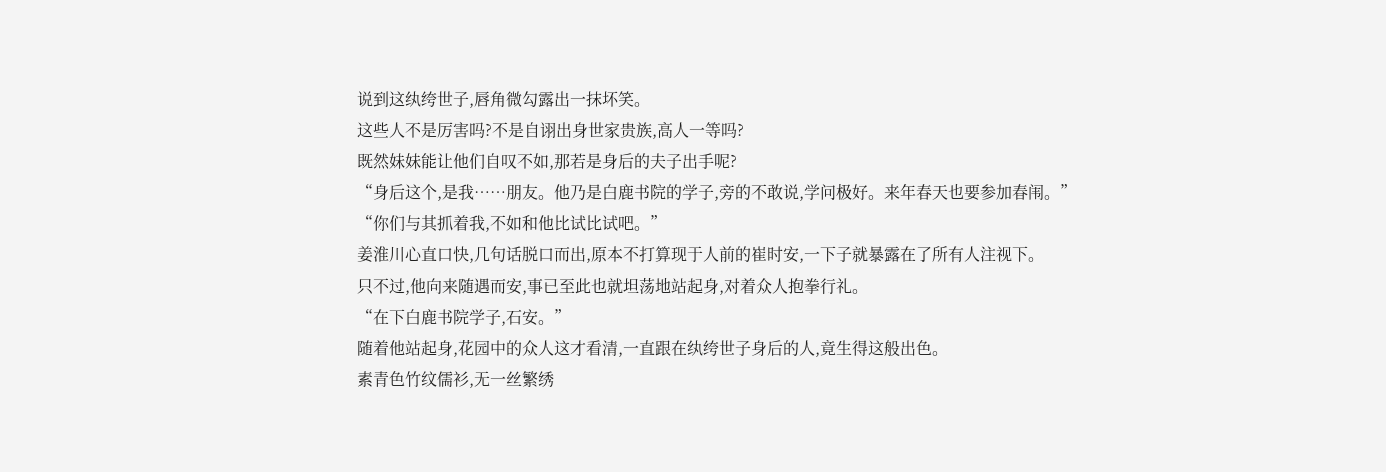说到这纨绔世子,唇角微勾露出一抹坏笑。
这些人不是厉害吗?不是自诩出身世家贵族,高人一等吗?
既然妹妹能让他们自叹不如,那若是身后的夫子出手呢?
“身后这个,是我……朋友。他乃是白鹿书院的学子,旁的不敢说,学问极好。来年春天也要参加春闱。”
“你们与其抓着我,不如和他比试比试吧。”
姜淮川心直口快,几句话脱口而出,原本不打算现于人前的崔时安,一下子就暴露在了所有人注视下。
只不过,他向来随遇而安,事已至此也就坦荡地站起身,对着众人抱拳行礼。
“在下白鹿书院学子,石安。”
随着他站起身,花园中的众人这才看清,一直跟在纨绔世子身后的人,竟生得这般出色。
素青色竹纹儒衫,无一丝繁绣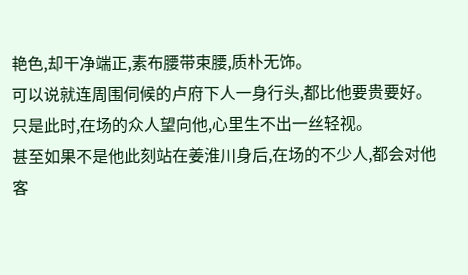艳色,却干净端正,素布腰带束腰,质朴无饰。
可以说就连周围伺候的卢府下人一身行头,都比他要贵要好。
只是此时,在场的众人望向他,心里生不出一丝轻视。
甚至如果不是他此刻站在姜淮川身后,在场的不少人,都会对他客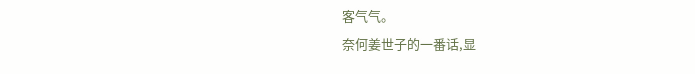客气气。
奈何姜世子的一番话,显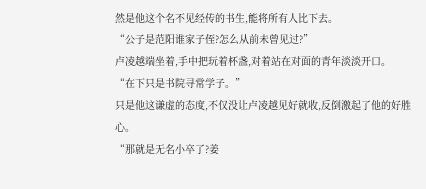然是他这个名不见经传的书生,能将所有人比下去。
“公子是范阳谁家子侄?怎么从前未曾见过?”
卢凌越端坐着,手中把玩着杯盏,对着站在对面的青年淡淡开口。
“在下只是书院寻常学子。”
只是他这谦虚的态度,不仅没让卢凌越见好就收,反倒激起了他的好胜心。
“那就是无名小卒了?姜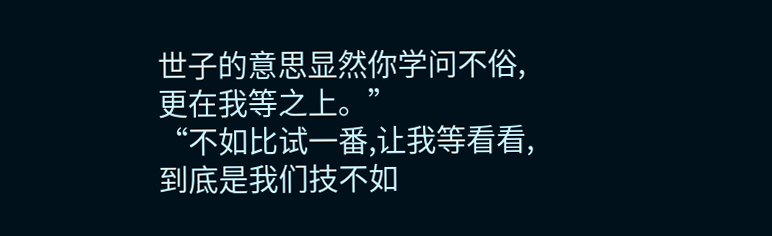世子的意思显然你学问不俗,更在我等之上。”
“不如比试一番,让我等看看,到底是我们技不如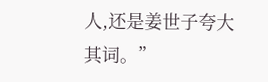人,还是姜世子夸大其词。”